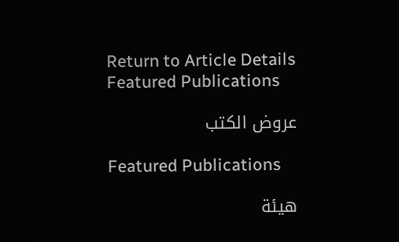Return to Article Details Featured Publications

عروض الكتب

Featured Publications

هيئة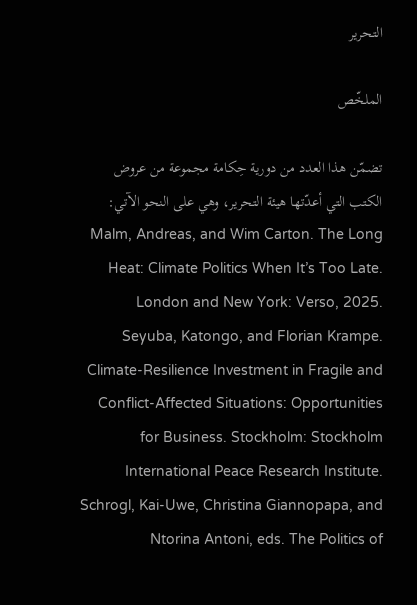التحرير

الملخّص

تضمّن هذا العدد من دورية حِكامة مجموعة من عروض الكتب التي أعدّتها هيئة التحرير، وهي على النحو الآتي: Malm, Andreas, and Wim Carton. The Long Heat: Climate Politics When It’s Too Late. London and New York: Verso, 2025. Seyuba, Katongo, and Florian Krampe. Climate-Resilience Investment in Fragile and Conflict-Affected Situations: Opportunities for Business. Stockholm: Stockholm International Peace Research Institute. Schrogl, Kai-Uwe, Christina Giannopapa, and Ntorina Antoni, eds. The Politics of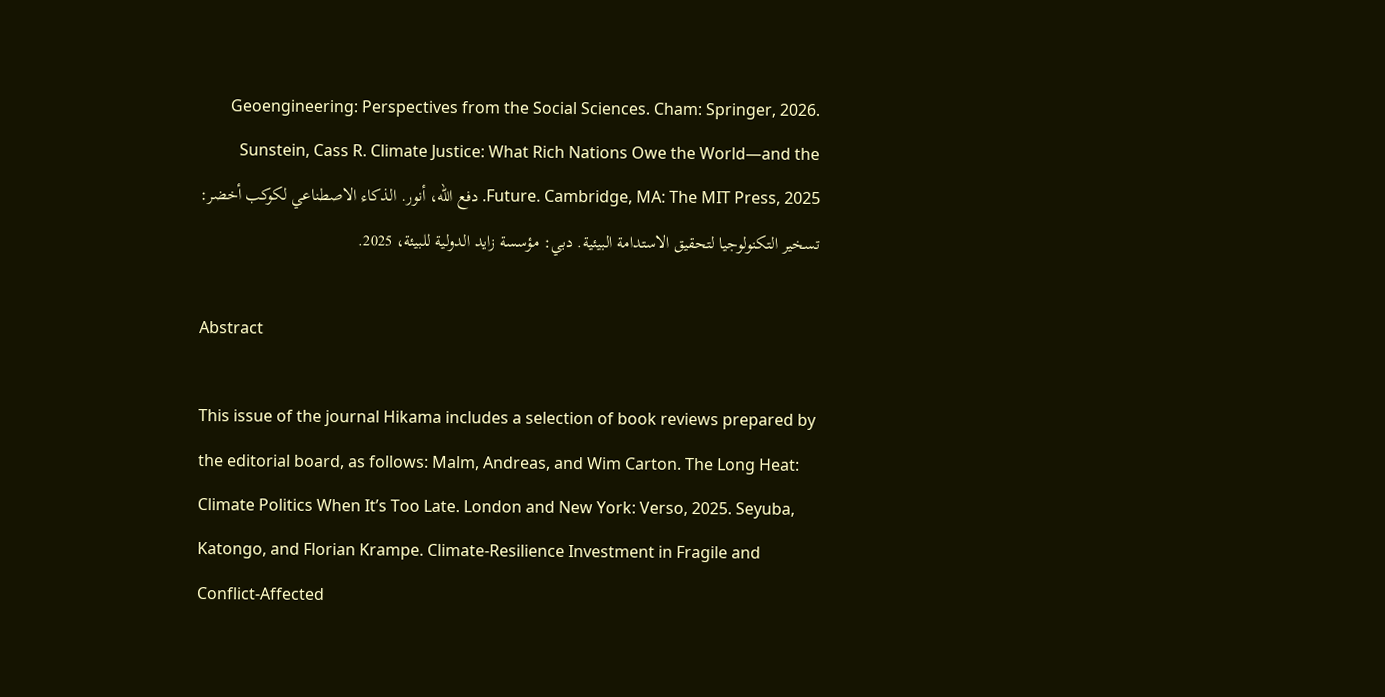Geoengineering: Perspectives from the Social Sciences. Cham: Springer, 2026. Sunstein, Cass R. Climate Justice: What Rich Nations Owe the World—and the Future. Cambridge, MA: The MIT Press, 2025. دفع الله، أنور. الذكاء الاصطناعي لكوكب أخضر: تسخير التكنولوجيا لتحقيق الاستدامة البيئية. دبي: مؤسسة زايد الدولية للبيئة، 2025.

Abstract

This issue of the journal Hikama includes a selection of book reviews prepared by the editorial board, as follows: Malm, Andreas, and Wim Carton. The Long Heat: Climate Politics When It’s Too Late. London and New York: Verso, 2025. Seyuba, Katongo, and Florian Krampe. Climate-Resilience Investment in Fragile and Conflict-Affected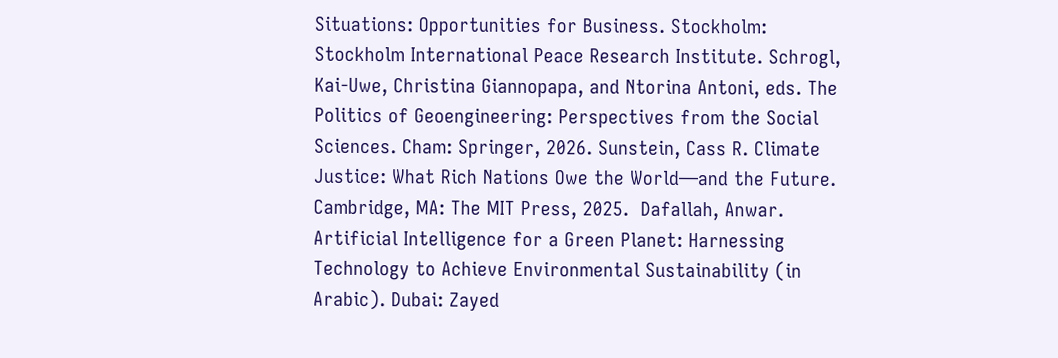Situations: Opportunities for Business. Stockholm: Stockholm International Peace Research Institute. Schrogl, Kai-Uwe, Christina Giannopapa, and Ntorina Antoni, eds. The Politics of Geoengineering: Perspectives from the Social Sciences. Cham: Springer, 2026. Sunstein, Cass R. Climate Justice: What Rich Nations Owe the World—and the Future. Cambridge, MA: The MIT Press, 2025.  Dafallah, Anwar. Artificial Intelligence for a Green Planet: Harnessing Technology to Achieve Environmental Sustainability (in Arabic). Dubai: Zayed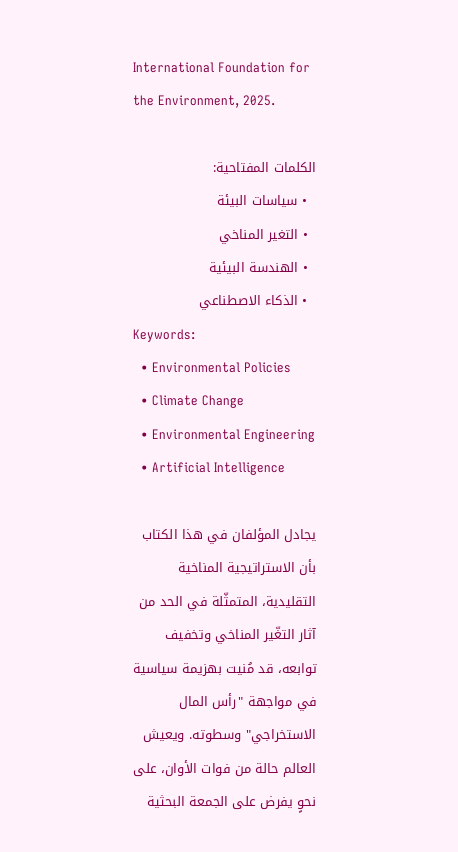International Foundation for the Environment, 2025.

الكلمات المفتاحية:
  • سياسات البيئة
  • التغير المناخي
  • الهندسة البيئية
  • الذكاء الاصطناعي
Keywords:
  • Environmental Policies
  • Climate Change
  • Environmental Engineering
  • Artificial Intelligence

يجادل المؤلفان في هذا الكتاب بأن الاستراتيجية المناخية التقليدية، المتمثّلة في الحد من آثار التغّير المناخي وتخفيف توابعه، قد مُنيت بهزيمة سياسية في مواجهة "رأس المال الاستخراجي" وسطوته. ويعيش العالم حالة من فوات الأوان، على نحوٍ يفرض على الجمعة البحثية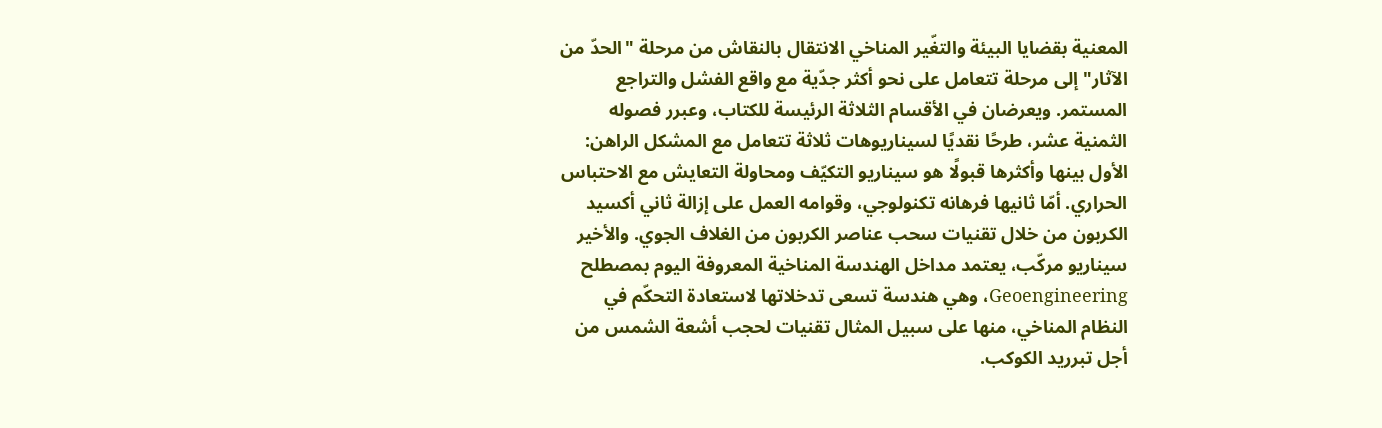المعنية بقضايا البيئة والتغّير المناخي الانتقال بالنقاش من مرحلة "الحدّ من الآثار" إلى مرحلة تتعامل على نحو أكثر جدّية مع واقع الفشل والتراجع المستمر. ويعرضان في الأقسام الثلاثة الرئيسة للكتاب، وعبرر فصوله الثمنية عشر، طرحًا نقديًا لسيناريوهات ثلاثة تتعامل مع المشكل الراهن: الأول بينها وأكثرها قبولًا هو سيناريو التكيّف ومحاولة التعايش مع الاحتباس الحراري. أمّا ثانيها فرهانه تكنولوجي، وقوامه العمل على إزالة ثاني أكسيد الكربون من خلال تقنيات سحب عناصر الكربون من الغلاف الجوي. والأخير سيناريو مركّب، يعتمد مداخل الهندسة المناخية المعروفة اليوم بمصطلح Geoengineering، وهي هندسة تسعى تدخلاتها لاستعادة التحكّم في النظام المناخي، منها على سبيل المثال تقنيات لحجب أشعة الشمس من أجل تبرريد الكوكب.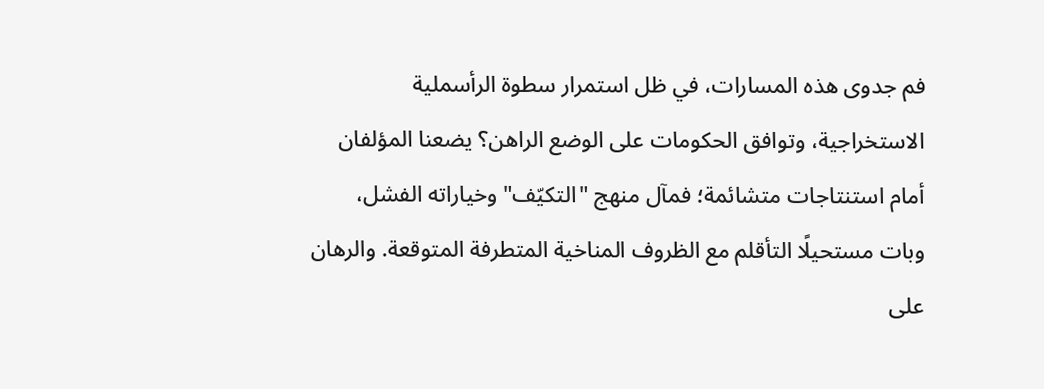فم جدوى هذه المسارات، في ظل استمرار سطوة الرأسملية الاستخراجية، وتوافق الحكومات على الوضع الراهن؟ يضعنا المؤلفان أمام استنتاجات متشائمة؛ فمآل منهج "التكيّف" وخياراته الفشل، وبات مستحيلًا التأقلم مع الظروف المناخية المتطرفة المتوقعة. والرهان على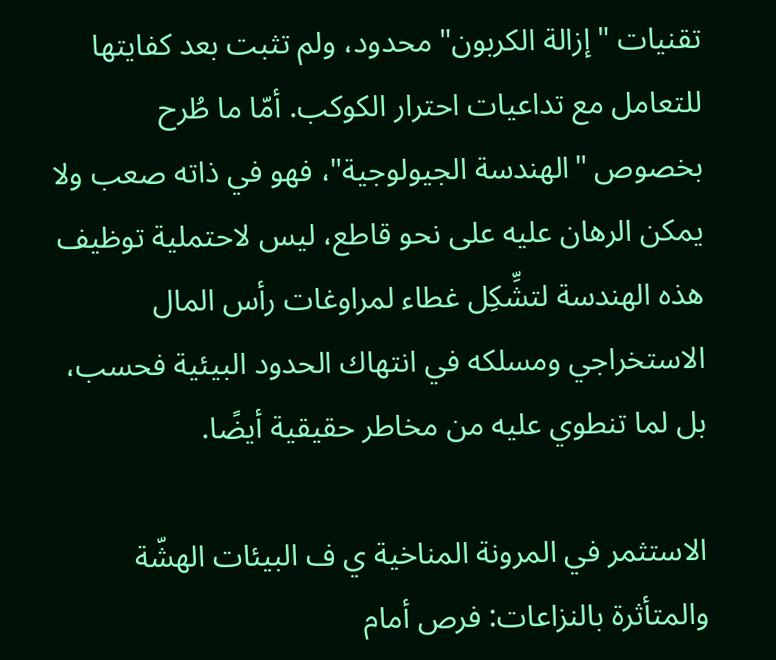تقنيات "إزالة الكربون" محدود، ولم تثبت بعد كفايتها للتعامل مع تداعيات احترار الكوكب. أمّا ما طُرح بخصوص "الهندسة الجيولوجية"، فهو في ذاته صعب ولا يمكن الرهان عليه على نحو قاطع، ليس لاحتملية توظيف هذه الهندسة لتشِّكِل غطاء لمراوغات رأس المال الاستخراجي ومسلكه في انتهاك الحدود البيئية فحسب، بل لما تنطوي عليه من مخاطر حقيقية أيضًا.

الاستثمر في المرونة المناخية ي ف البيئات الهشّة والمتأثرة بالنزاعات: فرص أمام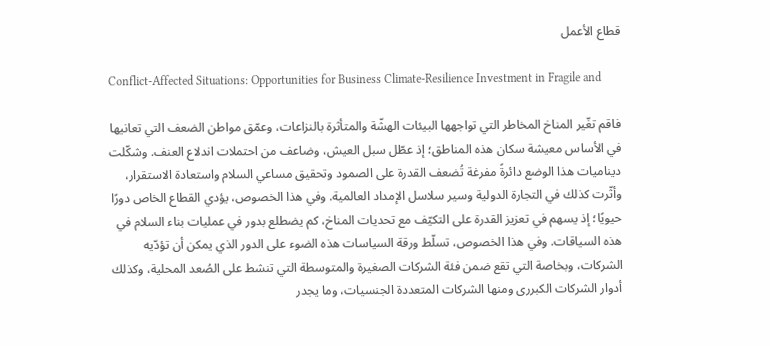قطاع الأعمل

Conflict-Affected Situations: Opportunities for Business Climate-Resilience Investment in Fragile and

فاقم تغّير المناخ المخاطر التي تواجهها البيئات الهشّة والمتأثرة بالنزاعات، وعمّق مواطن الضعف التي تعانيها في الأساس معيشة سكان هذه المناطق؛ إذ عطّل سبل العيش، وضاعف من احتملات اندلاع العنف. وشكّلت ديناميات هذا الوضع دائرةً مفرغة تُضعف القدرة على الصمود وتحقيق مساعي السلام واستعادة الاستقرار، وأثّرت كذلك في التجارة الدولية وسير سلاسل الإمداد العالمية. وفي هذا الخصوص، يؤدي القطاع الخاص دورًا حيويًا؛ إذ يسهم في تعزيز القدرة على التكيّف مع تحديات المناخ، كم يضطلع بدور في عمليات بناء السلام في هذه السياقات. وفي هذا الخصوص، تسلّط ورقة السياسات هذه الضوء على الدور الذي يمكن أن تؤدّيه الشركات، وبخاصة التي تقع ضمن فئة الشركات الصغيرة والمتوسطة التي تنشط على الصُعد المحلية، وكذلك أدوار الشركات الكبررى ومنها الشركات المتعددة الجنسيات، وما يجدر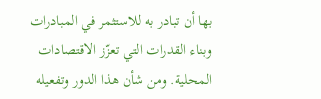بها أن تبادر به للاستثمر في المبادرات وبناء القدرات التي تعزّز الاقتصادات المحلية. ومن شأن هذا الدور وتفعيله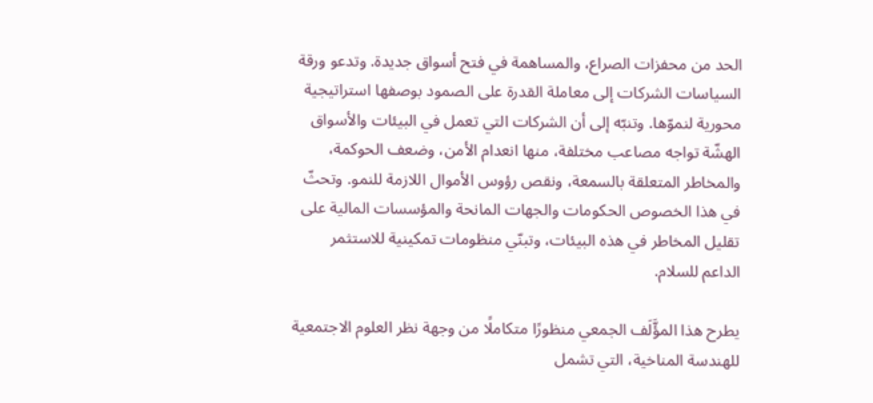الحد من محفزات الصراع، والمساهمة في فتح أسواق جديدة. وتدعو ورقة السياسات الشركات إلى معاملة القدرة على الصمود بوصفها استراتيجية محورية لنموّها. وتنبّه إلى أن الشركات التي تعمل في البيئات والأسواق الهشّة تواجه مصاعب مختلفة، منها انعدام الأمن، وضعف الحوكمة، والمخاطر المتعلقة بالسمعة، ونقص رؤوس الأموال اللازمة للنمو. وتحثّ في هذا الخصوص الحكومات والجهات المانحة والمؤسسات المالية على تقليل المخاطر في هذه البيئات، وتبنّي منظومات تمكينية للاستثمر الداعم للسلام.

يطرح هذا المؤَّلَف الجمعي منظورًا متكاملًا من وجهة نظر العلوم الاجتمعية للهندسة المناخية، التي تشمل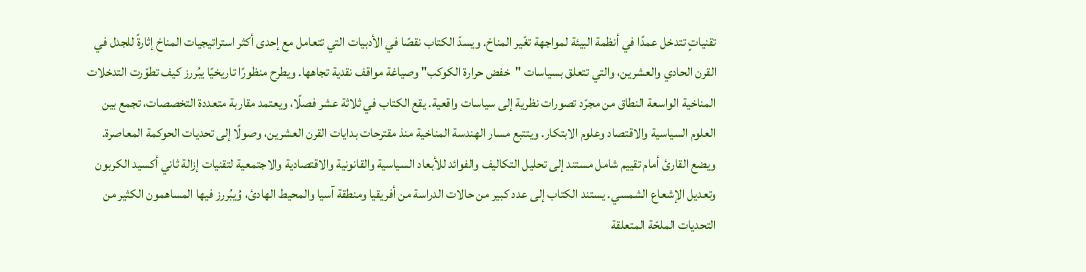تقنياتٍ تتدخل عمدًا في أنظمة البيئة لمواجهة تغّير المناخ. ويسدّ الكتاب نقصًا في الأدبيات التي تتعامل مع إحدى أكثر استراتيجيات المناخ إثارةً للجدل في القرن الحادي والعشرين، والتي تتعلق بسياسات "خفض حرارة الكوكب" وصياغة مواقف نقدية تجاهها. ويطرح منظورًا تاريخيًا يبُررز كيف تطوّرت التدخلات المناخية الواسعة النطاق من مجرّد تصورات نظرية إلى سياسات واقعية. يقع الكتاب في ثلاثة عشر فصلًا، ويعتمد مقاربة متعددة التخصصات، تجمع بين العلوم السياسية والاقتصاد وعلوم الابتكار. ويتتبع مسار الهندسة المناخية منذ مقترحات بدايات القرن العشرين، وصولًا إلى تحديات الحوكمة المعاصرة. ويضع القارئ أمام تقييم شامل مستند إلى تحليل التكاليف والفوائد للأبعاد السياسية والقانونية والاقتصادية والاجتمعية لتقنيات إزالة ثاني أكسيد الكربون وتعديل الإشعاع الشمسي. يستند الكتاب إلى عدد كبير من حالات الدراسة من أفريقيا ومنطقة آسيا والمحيط الهادئ، وُيبُررز فيها المساهمون الكثير من التحديات الملحّة المتعلقة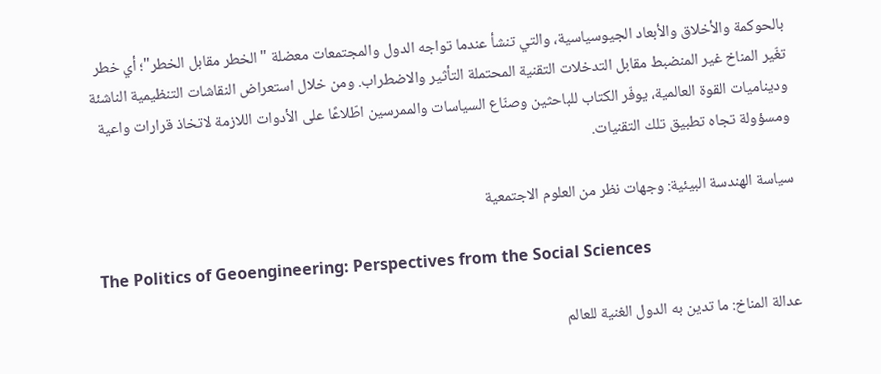بالحوكمة والأخلاق والأبعاد الجيوسياسية، والتي تنشأ عندما تواجه الدول والمجتمعات معضلة "الخطر مقابل الخطر"؛ أي خطر تغّير المناخ غير المنضبط مقابل التدخلات التقنية المحتملة التأثير والاضطراب. ومن خلال استعراض النقاشات التنظيمية الناشئة وديناميات القوة العالمية، يوفّر الكتاب للباحثين وصنّاع السياسات والممرسين اطّلاعًا على الأدوات اللازمة لاتخاذ قرارات واعية ومسؤولة تجاه تطبيق تلك التقنيات.

سياسة الهندسة البيئية: وجهات نظر من العلوم الاجتمعية

The Politics of Geoengineering: Perspectives from the Social Sciences

عدالة المناخ: ما تدين به الدول الغنية للعالم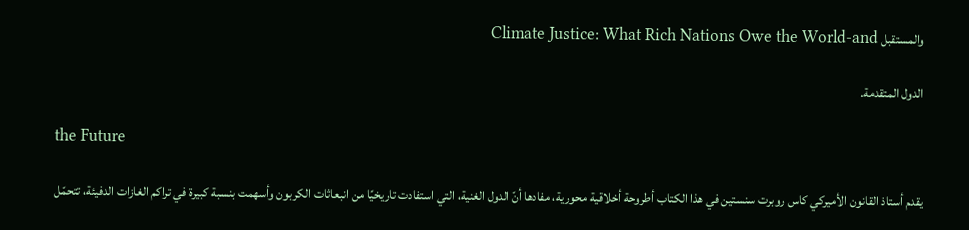والمستقبل Climate Justice: What Rich Nations Owe the World-and

الدول المتقدمة.

the Future

يقدم أستاذ القانون الأميركي كاس روبرت سنستين في هذا الكتاب أطروحة أخلاقية محورية، مفادها أنّ الدول الغنية، التي استفادت تاريخيًا من انبعاثات الكربون وأسهمت بنسبة كبيرة في تراكم الغازات الدفيئة، تتحمّل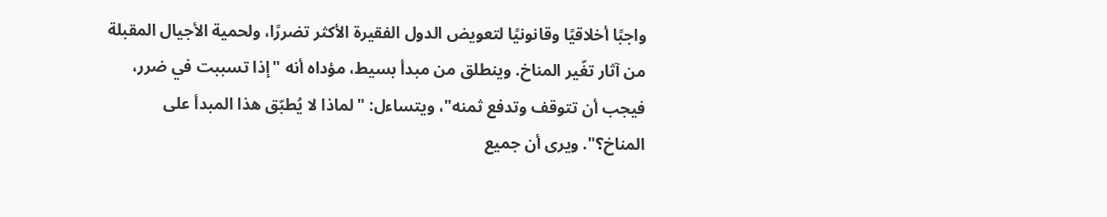واجبًا أخلاقيًا وقانونيًا لتعويض الدول الفقيرة الأكثر تضررًا، ولحمية الأجيال المقبلة من آثار تغّير المناخ. وينطلق من مبدأ بسيط، مؤداه أنه "إذا تسببت في ضرر، فيجب أن تتوقف وتدفع ثمنه"، ويتساءل: "لماذا لا يُطبّق هذا المبدأ على المناخ؟". ويرى أن جميع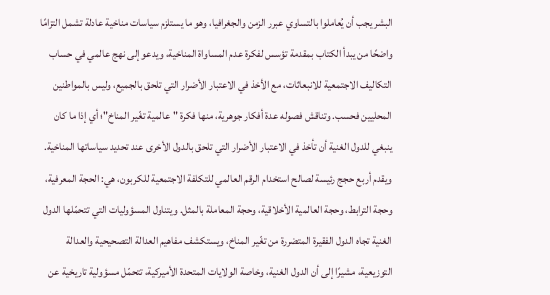البشر يجب أن يُعاملوا بالتساوي عبرر الزمن والجغرافيا، وهو ما يستلزم سياسات مناخية عادلة تشمل التزامًا واضحًا من يبدأ الكتاب بمقدمة تؤسس لفكرة عدم المساواة المناخية، ويدعو إلى نهج عالمي في حساب التكاليف الاجتمعية للانبعاثات، مع الأخذ في الاعتبار الأضرار التي تلحق بالجميع، وليس بالمواطنين المحليين فحسب. وتناقش فصوله عدة أفكار جوهرية، منها فكرة "عالمية تغّير المناخ"؛ أي إذا ما كان ينبغي للدول الغنية أن تأخذ في الاعتبار الأضرار التي تلحق بالدول الأخرى عند تحديد سياساتها المناخية. ويقدم أربع حجج رئيسة لصالح استخدام الرقم العالمي للتكلفة الاجتمعية للكربون، هي: الحجة المعرفية، وحجة الترابط، وحجة العالمية الأخلاقية، وحجة المعاملة بالمثل. ويتناول المسؤوليات التي تتحمّلها الدول الغنية تجاه الدول الفقيرة المتضررة من تغّير المناخ، ويستكشف مفاهيم العدالة التصحيحية والعدالة التوزيعية، مشيرًا إلى أن الدول الغنية، وخاصة الولايات المتحدة الأميركية، تتحمّل مسؤولية تاريخية عن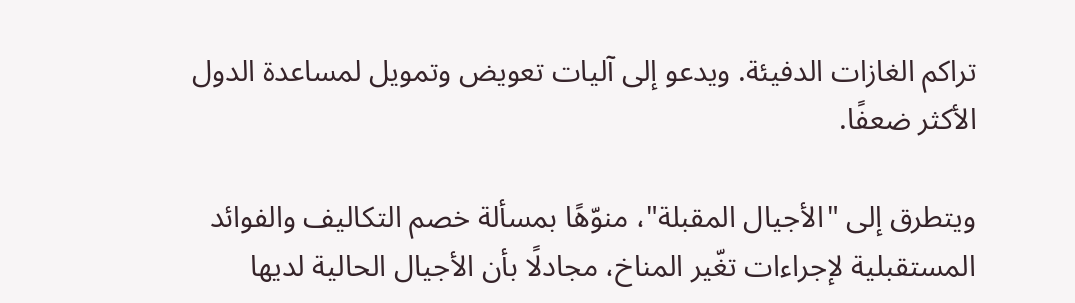تراكم الغازات الدفيئة. ويدعو إلى آليات تعويض وتمويل لمساعدة الدول الأكثر ضعفًا.

ويتطرق إلى "الأجيال المقبلة"، منوّهًا بمسألة خصم التكاليف والفوائد المستقبلية لإجراءات تغّير المناخ، مجادلًا بأن الأجيال الحالية لديها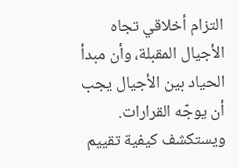التزام أخلاقي تجاه الأجيال المقبلة، وأن مبدأ الحياد بين الأجيال يجب أن يوجّه القرارات. ويستكشف كيفية تقييم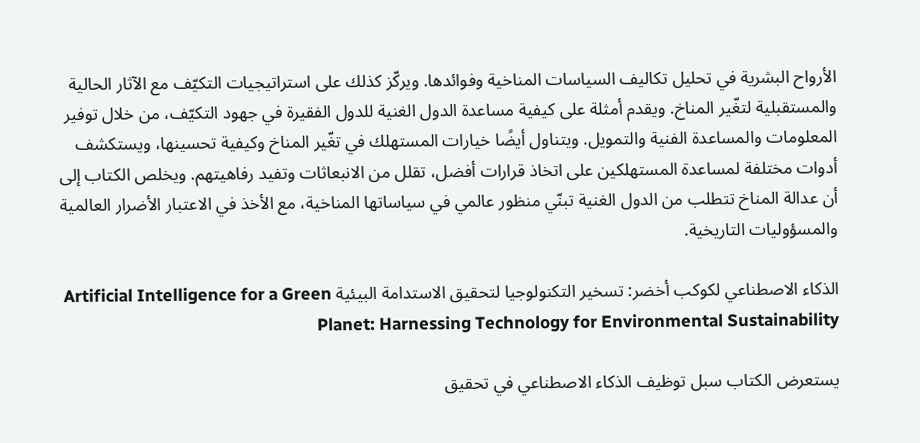الأرواح البشرية في تحليل تكاليف السياسات المناخية وفوائدها. ويركّز كذلك على استراتيجيات التكيّف مع الآثار الحالية والمستقبلية لتغّير المناخ. ويقدم أمثلة على كيفية مساعدة الدول الغنية للدول الفقيرة في جهود التكيّف، من خلال توفير المعلومات والمساعدة الفنية والتمويل. ويتناول أيضًا خيارات المستهلك في تغّير المناخ وكيفية تحسينها، ويستكشف أدوات مختلفة لمساعدة المستهلكين على اتخاذ قرارات أفضل، تقلل من الانبعاثات وتفيد رفاهيتهم. ويخلص الكتاب إلى أن عدالة المناخ تتطلب من الدول الغنية تبنّي منظور عالمي في سياساتها المناخية، مع الأخذ في الاعتبار الأضرار العالمية والمسؤوليات التاريخية.

الذكاء الاصطناعي لكوكب أخضر: تسخير التكنولوجيا لتحقيق الاستدامة البيئية Artificial Intelligence for a Green Planet: Harnessing Technology for Environmental Sustainability

يستعرض الكتاب سبل توظيف الذكاء الاصطناعي في تحقيق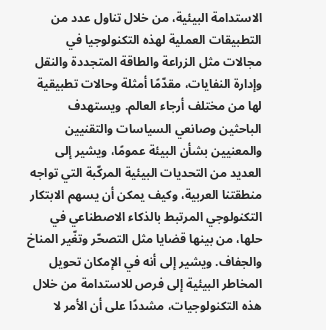الاستدامة البيئية، من خلال تناول عدد من التطبيقات العملية لهذه التكنولوجيا في مجالات مثل الزراعة والطاقة المتجددة والنقل وإدارة النفايات، مقدّمًا أمثلة وحالات تطبيقية لها من مختلف أرجاء العالم. ويستهدف الباحثين وصانعي السياسات والتقنيين والمعنيين بشأن البيئة عمومًا، ويشير إلى العديد من التحديات البيئية المركّبة التي تواجه منطقتنا العربية، وكيف يمكن أن يسهم الابتكار التكنولوجي المرتبط بالذكاء الاصطناعي في حلها، من بينها قضايا مثل التصحّر وتغّير المناخ والجفاف. ويشير إلى أنه في الإمكان تحويل المخاطر البيئية إلى فرص للاستدامة من خلال هذه التكنولوجيات، مشددًا على أن الأمر لا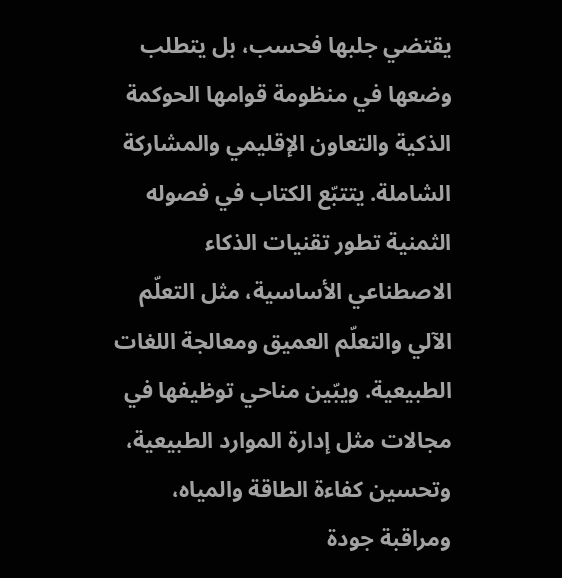يقتضي جلبها فحسب، بل يتطلب وضعها في منظومة قوامها الحوكمة الذكية والتعاون الإقليمي والمشاركة الشاملة. يتتبّع الكتاب في فصوله الثمنية تطور تقنيات الذكاء الاصطناعي الأساسية، مثل التعلّم الآلي والتعلّم العميق ومعالجة اللغات الطبيعية. ويبّين مناحي توظيفها في مجالات مثل إدارة الموارد الطبيعية، وتحسين كفاءة الطاقة والمياه، ومراقبة جودة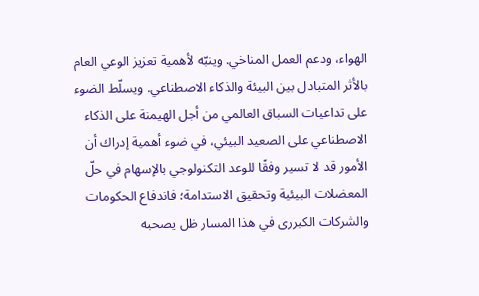الهواء، ودعم العمل المناخي. وينبّه لأهمية تعزيز الوعي العام بالأثر المتبادل بين البيئة والذكاء الاصطناعي. ويسلّط الضوء على تداعيات السباق العالمي من أجل الهيمنة على الذكاء الاصطناعي على الصعيد البيئي، في ضوء أهمية إدراك أن الأمور قد لا تسير وفقًا للوعد التكنولوجي بالإسهام في حلّ المعضلات البيئية وتحقيق الاستدامة؛ فاندفاع الحكومات والشركات الكبررى في هذا المسار ظل يصحبه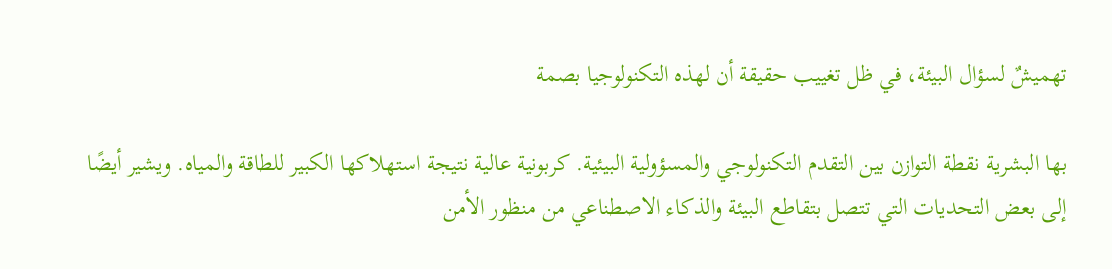تهميشٌ لسؤال البيئة، في ظل تغييب حقيقة أن لهذه التكنولوجيا بصمة

بها البشرية نقطة التوازن بين التقدم التكنولوجي والمسؤولية البيئية. كربونية عالية نتيجة استهلاكها الكبير للطاقة والمياه. ويشير أيضًا إلى بعض التحديات التي تتصل بتقاطع البيئة والذكاء الاصطناعي من منظور الأمن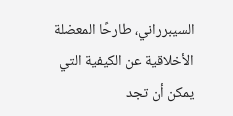السيبرراني، طارحًا المعضلة الأخلاقية عن الكيفية التي يمكن أن تجد